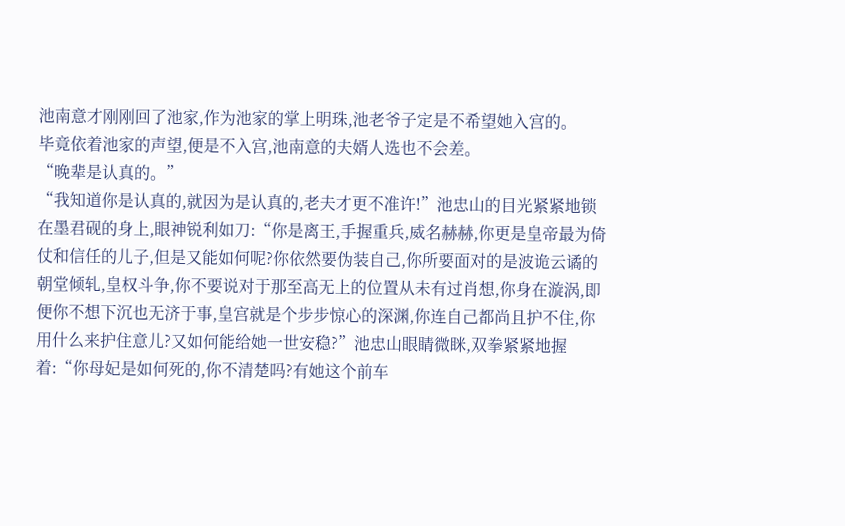池南意才刚刚回了池家,作为池家的掌上明珠,池老爷子定是不希望她入宫的。
毕竟依着池家的声望,便是不入宫,池南意的夫婿人选也不会差。
“晚辈是认真的。”
“我知道你是认真的,就因为是认真的,老夫才更不准许!”池忠山的目光紧紧地锁在墨君砚的身上,眼神锐利如刀:“你是离王,手握重兵,威名赫赫,你更是皇帝最为倚仗和信任的儿子,但是又能如何呢?你依然要伪装自己,你所要面对的是波诡云谲的朝堂倾轧,皇权斗争,你不要说对于那至高无上的位置从未有过肖想,你身在漩涡,即便你不想下沉也无济于事,皇宫就是个步步惊心的深渊,你连自己都尚且护不住,你用什么来护住意儿?又如何能给她一世安稳?”池忠山眼睛微眯,双拳紧紧地握着:“你母妃是如何死的,你不清楚吗?有她这个前车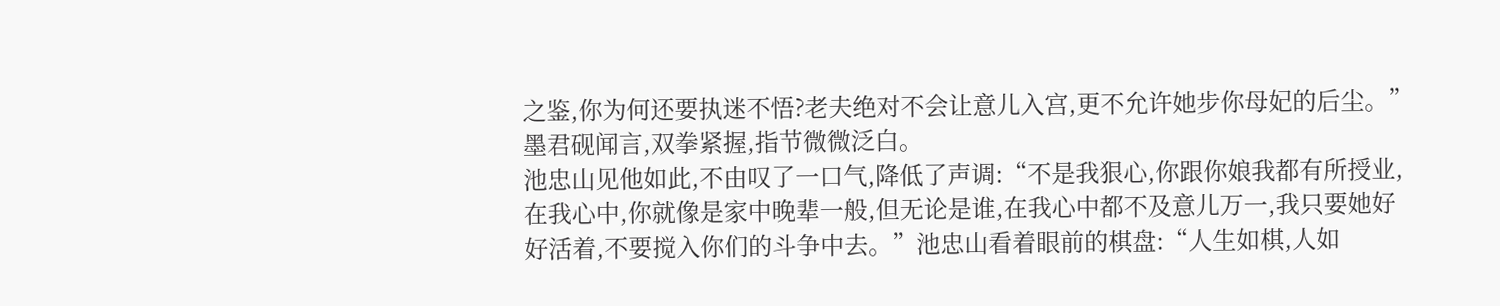之鉴,你为何还要执迷不悟?老夫绝对不会让意儿入宫,更不允许她步你母妃的后尘。”
墨君砚闻言,双拳紧握,指节微微泛白。
池忠山见他如此,不由叹了一口气,降低了声调:“不是我狠心,你跟你娘我都有所授业,在我心中,你就像是家中晚辈一般,但无论是谁,在我心中都不及意儿万一,我只要她好好活着,不要搅入你们的斗争中去。”池忠山看着眼前的棋盘:“人生如棋,人如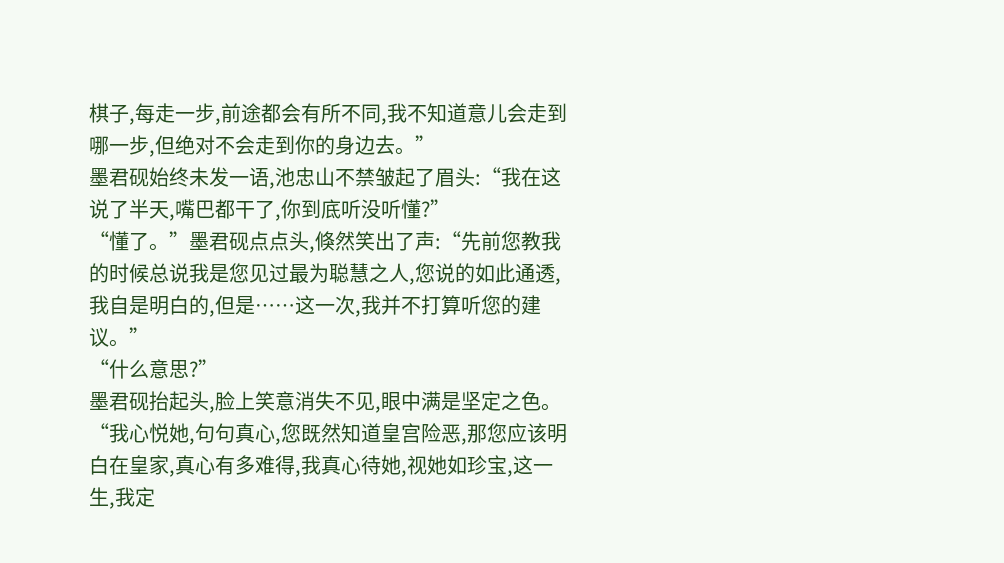棋子,每走一步,前途都会有所不同,我不知道意儿会走到哪一步,但绝对不会走到你的身边去。”
墨君砚始终未发一语,池忠山不禁皱起了眉头:“我在这说了半天,嘴巴都干了,你到底听没听懂?”
“懂了。”墨君砚点点头,倏然笑出了声:“先前您教我的时候总说我是您见过最为聪慧之人,您说的如此通透,我自是明白的,但是……这一次,我并不打算听您的建议。”
“什么意思?”
墨君砚抬起头,脸上笑意消失不见,眼中满是坚定之色。
“我心悦她,句句真心,您既然知道皇宫险恶,那您应该明白在皇家,真心有多难得,我真心待她,视她如珍宝,这一生,我定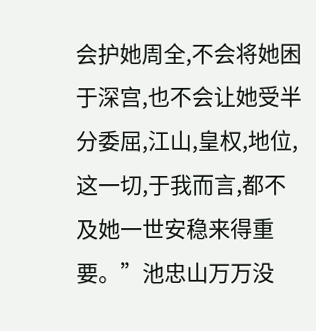会护她周全,不会将她困于深宫,也不会让她受半分委屈,江山,皇权,地位,这一切,于我而言,都不及她一世安稳来得重要。”池忠山万万没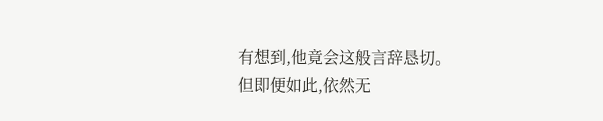有想到,他竟会这般言辞恳切。
但即便如此,依然无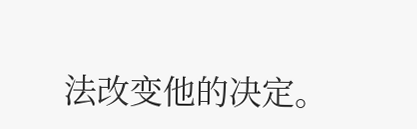法改变他的决定。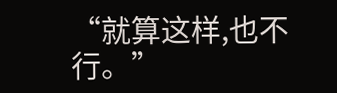“就算这样,也不行。”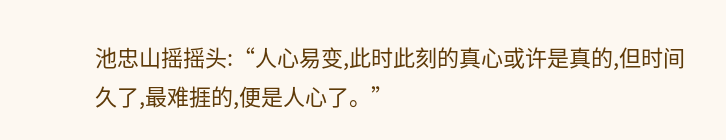池忠山摇摇头:“人心易变,此时此刻的真心或许是真的,但时间久了,最难捱的,便是人心了。”